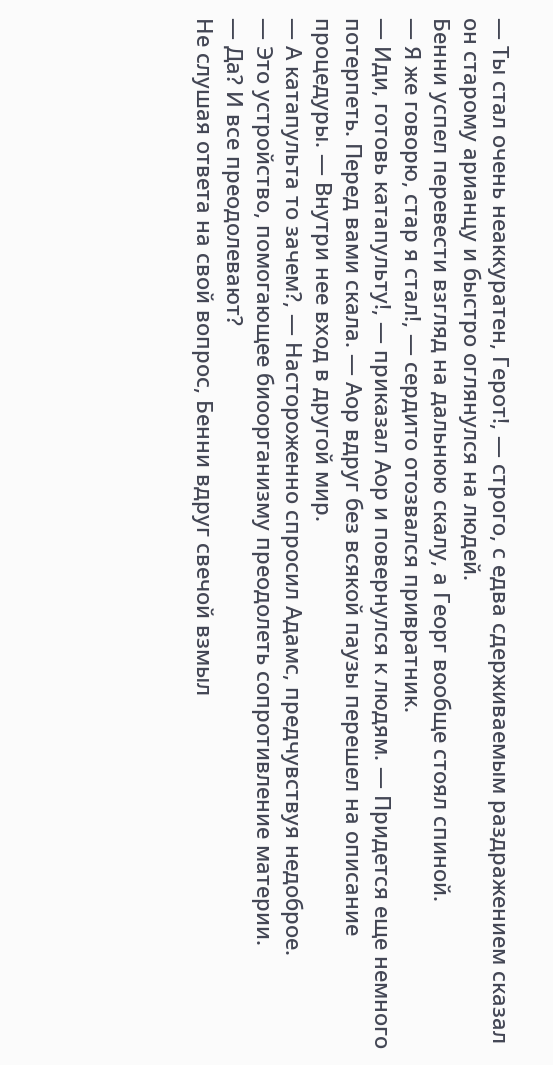— Ты стал очень неаккуратен, Герот!, — строго, с едва сдерживаемым раздражением сказал он старому арианцу и быстро оглянулся на людей.
Бенни успел перевести взгляд на дальнюю скалу, а Георг вообще стоял спиной.
— Я же говорю, стар я стал!, — сердито отозвался привратник.
— Иди, готовь катапульту!, — приказал Аор и повернулся к людям. — Придется еще немного потерпеть. Перед вами скала. — Аор вдруг без всякой паузы перешел на описание процедуры. — Внутри нее вход в другой мир.
— А катапульта то зачем?, — Настороженно спросил Адамс, предчувствуя недоброе.
— Это устройство, помогающее биоорганизму преодолеть сопротивление материи.
— Да? И все преодолевают?
Не слушая ответа на свой вопрос, Бенни вдруг свечой взмыл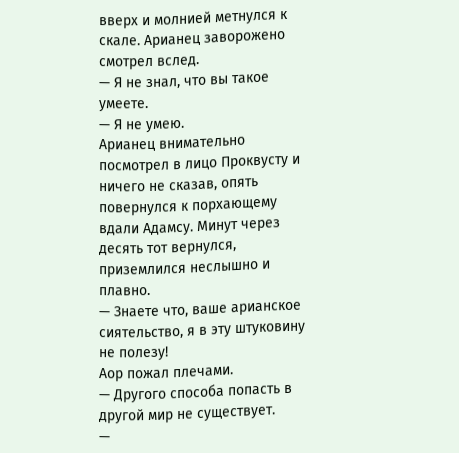вверх и молнией метнулся к скале. Арианец заворожено смотрел вслед.
— Я не знал, что вы такое умеете.
— Я не умею.
Арианец внимательно посмотрел в лицо Проквусту и ничего не сказав, опять повернулся к порхающему вдали Адамсу. Минут через десять тот вернулся, приземлился неслышно и плавно.
— Знаете что, ваше арианское сиятельство, я в эту штуковину не полезу!
Аор пожал плечами.
— Другого способа попасть в другой мир не существует.
—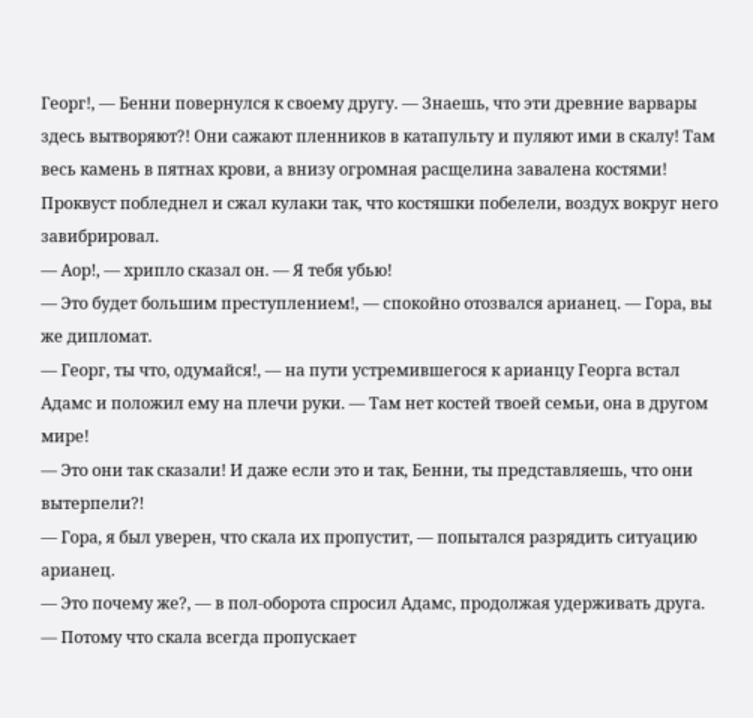Георг!, — Бенни повернулся к своему другу. — Знаешь, что эти древние варвары здесь вытворяют?! Они сажают пленников в катапульту и пуляют ими в скалу! Там весь камень в пятнах крови, а внизу огромная расщелина завалена костями!
Проквуст побледнел и сжал кулаки так, что костяшки побелели, воздух вокруг него завибрировал.
— Аор!, — хрипло сказал он. — Я тебя убью!
— Это будет большим преступлением!, — спокойно отозвался арианец. — Гора, вы же дипломат.
— Георг, ты что, одумайся!, — на пути устремившегося к арианцу Георга встал Адамс и положил ему на плечи руки. — Там нет костей твоей семьи, она в другом мире!
— Это они так сказали! И даже если это и так, Бенни, ты представляешь, что они вытерпели?!
— Гора, я был уверен, что скала их пропустит, — попытался разрядить ситуацию арианец.
— Это почему же?, — в пол-оборота спросил Адамс, продолжая удерживать друга.
— Потому что скала всегда пропускает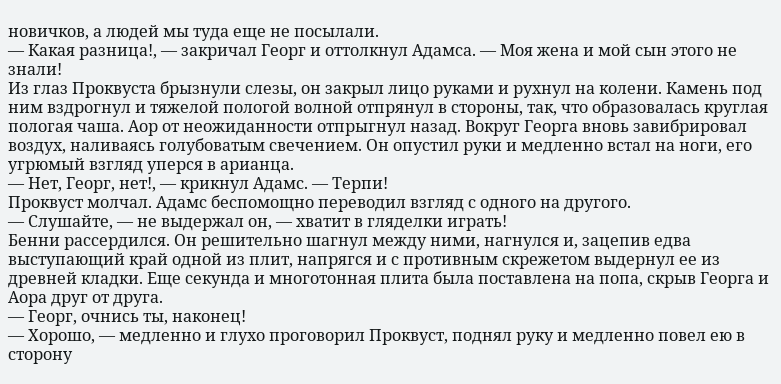новичков, а людей мы туда еще не посылали.
— Какая разница!, — закричал Георг и оттолкнул Адамса. — Моя жена и мой сын этого не знали!
Из глаз Проквуста брызнули слезы, он закрыл лицо руками и рухнул на колени. Камень под ним вздрогнул и тяжелой пологой волной отпрянул в стороны, так, что образовалась круглая пологая чаша. Аор от неожиданности отпрыгнул назад. Вокруг Георга вновь завибрировал воздух, наливаясь голубоватым свечением. Он опустил руки и медленно встал на ноги, его угрюмый взгляд уперся в арианца.
— Нет, Георг, нет!, — крикнул Адамс. — Терпи!
Проквуст молчал. Адамс беспомощно переводил взгляд с одного на другого.
— Слушайте, — не выдержал он, — хватит в гляделки играть!
Бенни рассердился. Он решительно шагнул между ними, нагнулся и, зацепив едва выступающий край одной из плит, напрягся и с противным скрежетом выдернул ее из древней кладки. Еще секунда и многотонная плита была поставлена на попа, скрыв Георга и Аора друг от друга.
— Георг, очнись ты, наконец!
— Хорошо, — медленно и глухо проговорил Проквуст, поднял руку и медленно повел ею в сторону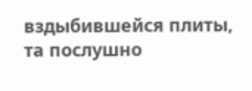вздыбившейся плиты, та послушно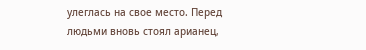улеглась на свое место. Перед людьми вновь стоял арианец,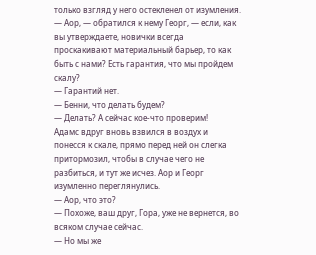только взгляд у него остекленел от изумления. — Аор, — обратился к нему Георг, — если, как вы утверждаете, новички всегда проскакивают материальный барьер, то как быть с нами? Есть гарантия, что мы пройдем скалу?
— Гарантий нет.
— Бенни, что делать будем?
— Делать? А сейчас кое-что проверим!
Адамс вдруг вновь взвился в воздух и понесся к скале, прямо перед ней он слегка притормозил, чтобы в случае чего не разбиться, и тут же исчез. Аор и Георг изумленно переглянулись.
— Аор, что это?
— Похоже, ваш друг, Гора, уже не вернется, во всяком случае сейчас.
— Но мы же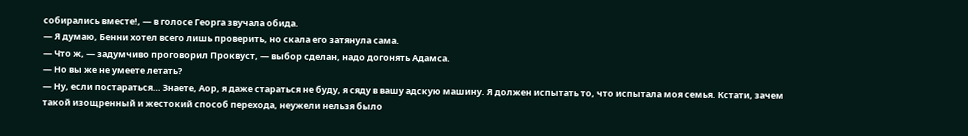собирались вместе!, — в голосе Георга звучала обида.
— Я думаю, Бенни хотел всего лишь проверить, но скала его затянула сама.
— Что ж, — задумчиво проговорил Проквуст, — выбор сделан, надо догонять Адамса.
— Но вы же не умеете летать?
— Ну, если постараться… Знаете, Аор, я даже стараться не буду, я сяду в вашу адскую машину. Я должен испытать то, что испытала моя семья. Кстати, зачем такой изощренный и жестокий способ перехода, неужели нельзя было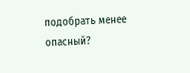подобрать менее опасный?